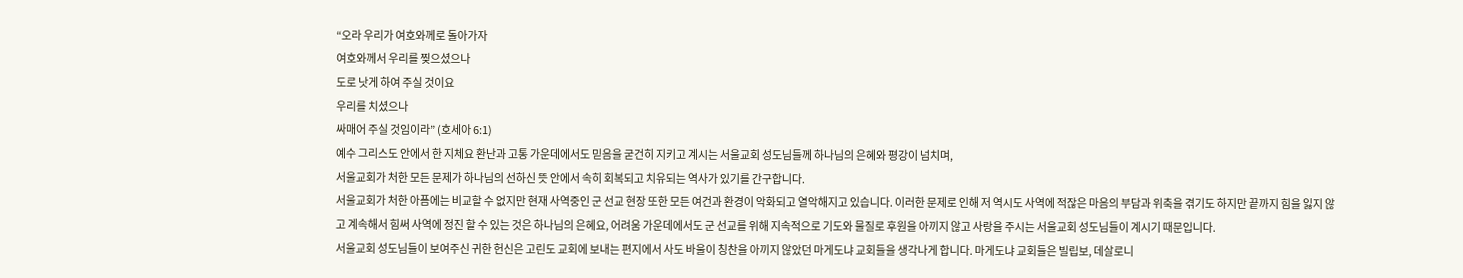“오라 우리가 여호와께로 돌아가자
여호와께서 우리를 찢으셨으나
도로 낫게 하여 주실 것이요
우리를 치셨으나
싸매어 주실 것임이라” (호세아 6:1)
예수 그리스도 안에서 한 지체요 환난과 고통 가운데에서도 믿음을 굳건히 지키고 계시는 서울교회 성도님들께 하나님의 은혜와 평강이 넘치며,
서울교회가 처한 모든 문제가 하나님의 선하신 뜻 안에서 속히 회복되고 치유되는 역사가 있기를 간구합니다.
서울교회가 처한 아픔에는 비교할 수 없지만 현재 사역중인 군 선교 현장 또한 모든 여건과 환경이 악화되고 열악해지고 있습니다. 이러한 문제로 인해 저 역시도 사역에 적잖은 마음의 부담과 위축을 겪기도 하지만 끝까지 힘을 잃지 않고 계속해서 힘써 사역에 정진 할 수 있는 것은 하나님의 은혜요, 어려움 가운데에서도 군 선교를 위해 지속적으로 기도와 물질로 후원을 아끼지 않고 사랑을 주시는 서울교회 성도님들이 계시기 때문입니다.
서울교회 성도님들이 보여주신 귀한 헌신은 고린도 교회에 보내는 편지에서 사도 바울이 칭찬을 아끼지 않았던 마게도냐 교회들을 생각나게 합니다. 마게도냐 교회들은 빌립보, 데살로니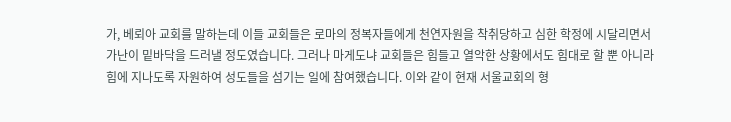가, 베뢰아 교회를 말하는데 이들 교회들은 로마의 정복자들에게 천연자원을 착취당하고 심한 학정에 시달리면서 가난이 밑바닥을 드러낼 정도였습니다. 그러나 마게도냐 교회들은 힘들고 열악한 상황에서도 힘대로 할 뿐 아니라 힘에 지나도록 자원하여 성도들을 섬기는 일에 참여했습니다. 이와 같이 현재 서울교회의 형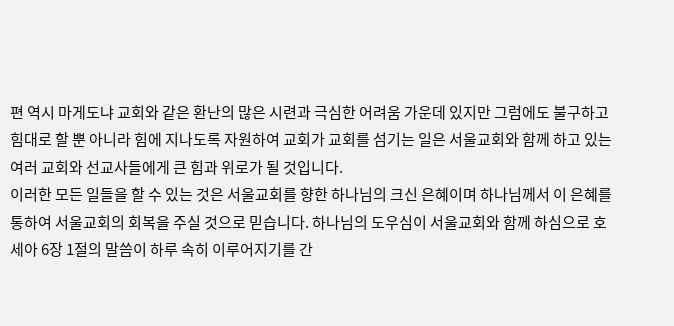편 역시 마게도냐 교회와 같은 환난의 많은 시련과 극심한 어려움 가운데 있지만 그럼에도 불구하고 힘대로 할 뿐 아니라 힘에 지나도록 자원하여 교회가 교회를 섬기는 일은 서울교회와 함께 하고 있는 여러 교회와 선교사들에게 큰 힘과 위로가 될 것입니다.
이러한 모든 일들을 할 수 있는 것은 서울교회를 향한 하나님의 크신 은혜이며 하나님께서 이 은혜를 통하여 서울교회의 회복을 주실 것으로 믿습니다. 하나님의 도우심이 서울교회와 함께 하심으로 호세아 6장 1절의 말씀이 하루 속히 이루어지기를 간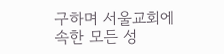구하며 서울교회에 속한 모든 성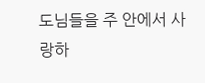도님들을 주 안에서 사랑하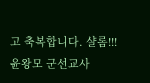고 축복합니다. 샬롬!!!
윤왕모 군선교사